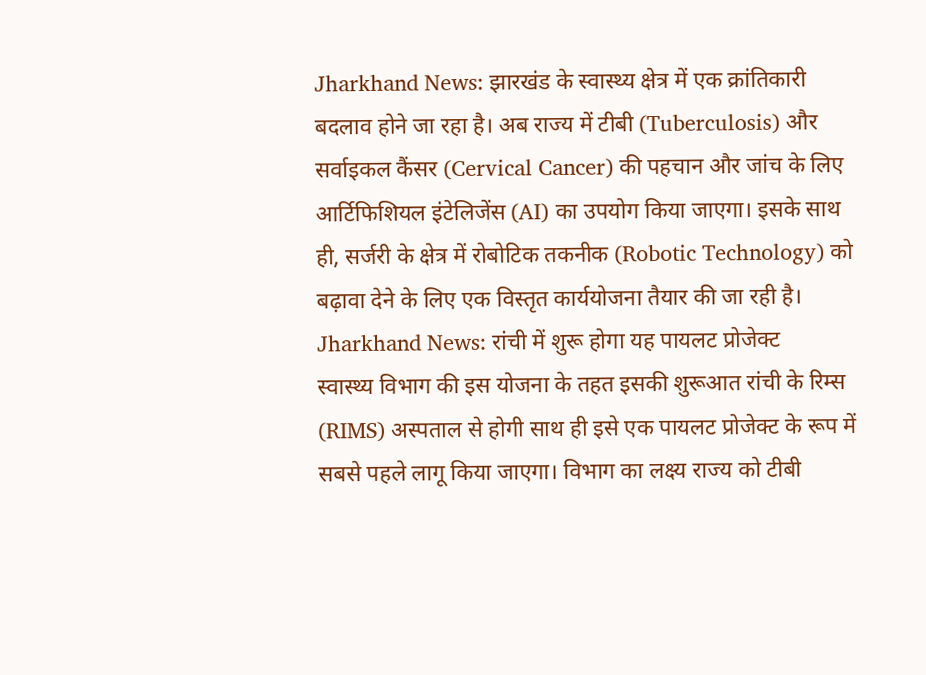Jharkhand News: झारखंड के स्वास्थ्य क्षेत्र में एक क्रांतिकारी बदलाव होने जा रहा है। अब राज्य में टीबी (Tuberculosis) और सर्वाइकल कैंसर (Cervical Cancer) की पहचान और जांच के लिए आर्टिफिशियल इंटेलिजेंस (AI) का उपयोग किया जाएगा। इसके साथ ही, सर्जरी के क्षेत्र में रोबोटिक तकनीक (Robotic Technology) को बढ़ावा देने के लिए एक विस्तृत कार्ययोजना तैयार की जा रही है।
Jharkhand News: रांची में शुरू होगा यह पायलट प्रोजेक्ट
स्वास्थ्य विभाग की इस योजना के तहत इसकी शुरूआत रांची के रिम्स (RIMS) अस्पताल से होगी साथ ही इसे एक पायलट प्रोजेक्ट के रूप में सबसे पहले लागू किया जाएगा। विभाग का लक्ष्य राज्य को टीबी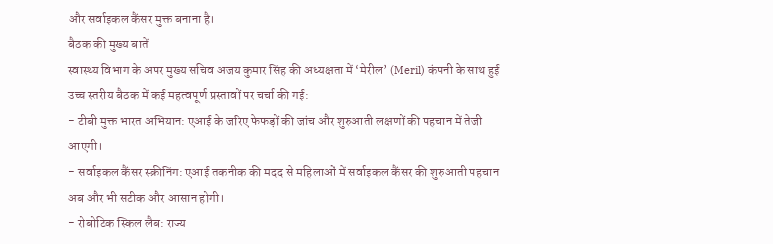और सर्वाइकल कैंसर मुक्त बनाना है।
बैठक की मुख्य बातें
स्वास्थ्य विभाग के अपर मुख्य सचिव अजय कुमार सिंह की अध्यक्षता में ‘मेरील’ (Meril) कंपनी के साथ हुई उच्च स्तरीय बैठक में कई महत्वपूर्ण प्रस्तावों पर चर्चा की गई:
- टीबी मुक्त भारत अभियान: एआई के जरिए फेफड़ों की जांच और शुरुआती लक्षणों की पहचान में तेजी आएगी।
- सर्वाइकल कैंसर स्क्रीनिंग: एआई तकनीक की मदद से महिलाओं में सर्वाइकल कैंसर की शुरुआती पहचान अब और भी सटीक और आसान होगी।
- रोबोटिक स्किल लैब: राज्य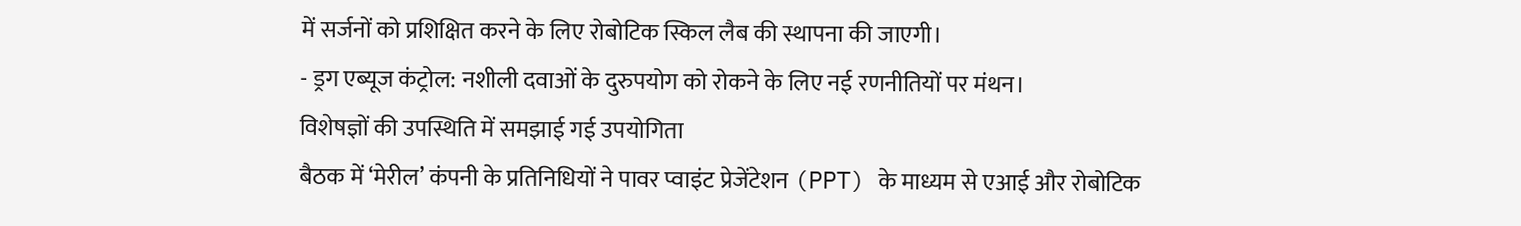में सर्जनों को प्रशिक्षित करने के लिए रोबोटिक स्किल लैब की स्थापना की जाएगी।
- ड्रग एब्यूज कंट्रोल: नशीली दवाओं के दुरुपयोग को रोकने के लिए नई रणनीतियों पर मंथन।
विशेषज्ञों की उपस्थिति में समझाई गई उपयोगिता
बैठक में ‘मेरील’ कंपनी के प्रतिनिधियों ने पावर प्वाइंट प्रेजेंटेशन (PPT) के माध्यम से एआई और रोबोटिक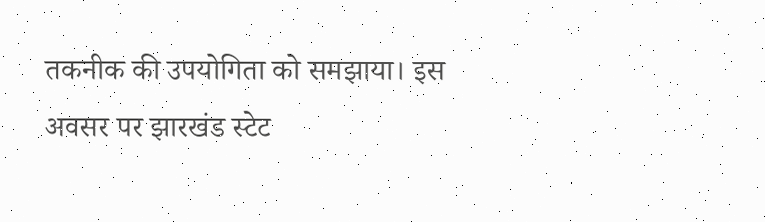तकनीक की उपयोगिता को समझाया। इस अवसर पर झारखंड स्टेट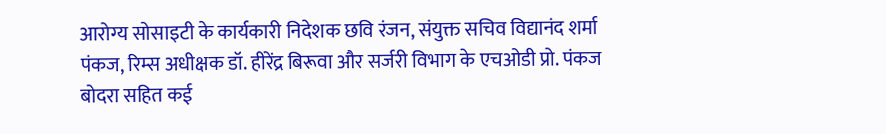आरोग्य सोसाइटी के कार्यकारी निदेशक छवि रंजन, संयुक्त सचिव विद्यानंद शर्मा पंकज, रिम्स अधीक्षक डॉ. हीरेंद्र बिरूवा और सर्जरी विभाग के एचओडी प्रो. पंकज बोदरा सहित कई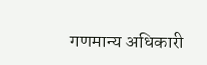गणमान्य अधिकारी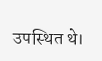उपस्थित थे।